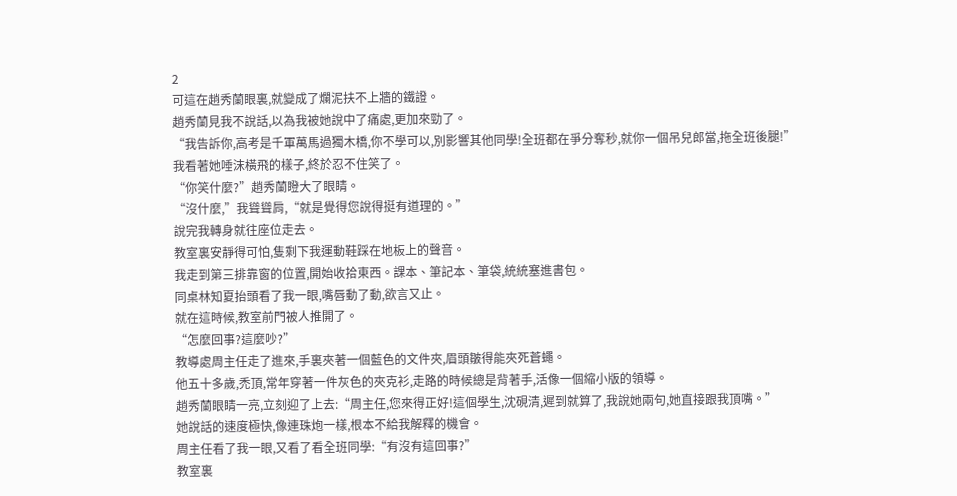2
可這在趙秀蘭眼裏,就變成了爛泥扶不上牆的鐵證。
趙秀蘭見我不說話,以為我被她說中了痛處,更加來勁了。
“我告訴你,高考是千軍萬馬過獨木橋,你不學可以,別影響其他同學!全班都在爭分奪秒,就你一個吊兒郎當,拖全班後腿!”
我看著她唾沫橫飛的樣子,終於忍不住笑了。
“你笑什麼?”趙秀蘭瞪大了眼睛。
“沒什麼,”我聳聳肩,“就是覺得您說得挺有道理的。”
說完我轉身就往座位走去。
教室裏安靜得可怕,隻剩下我運動鞋踩在地板上的聲音。
我走到第三排靠窗的位置,開始收拾東西。課本、筆記本、筆袋,統統塞進書包。
同桌林知夏抬頭看了我一眼,嘴唇動了動,欲言又止。
就在這時候,教室前門被人推開了。
“怎麼回事?這麼吵?”
教導處周主任走了進來,手裏夾著一個藍色的文件夾,眉頭皺得能夾死蒼蠅。
他五十多歲,禿頂,常年穿著一件灰色的夾克衫,走路的時候總是背著手,活像一個縮小版的領導。
趙秀蘭眼睛一亮,立刻迎了上去:“周主任,您來得正好!這個學生,沈硯清,遲到就算了,我說她兩句,她直接跟我頂嘴。”
她說話的速度極快,像連珠炮一樣,根本不給我解釋的機會。
周主任看了我一眼,又看了看全班同學:“有沒有這回事?”
教室裏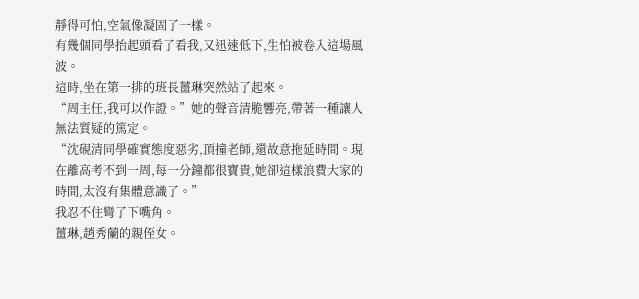靜得可怕,空氣像凝固了一樣。
有幾個同學抬起頭看了看我,又迅速低下,生怕被卷入這場風波。
這時,坐在第一排的班長薑琳突然站了起來。
“周主任,我可以作證。”她的聲音清脆響亮,帶著一種讓人無法質疑的篤定。
“沈硯清同學確實態度惡劣,頂撞老師,還故意拖延時間。現在離高考不到一周,每一分鐘都很寶貴,她卻這樣浪費大家的時間,太沒有集體意識了。”
我忍不住彎了下嘴角。
薑琳,趙秀蘭的親侄女。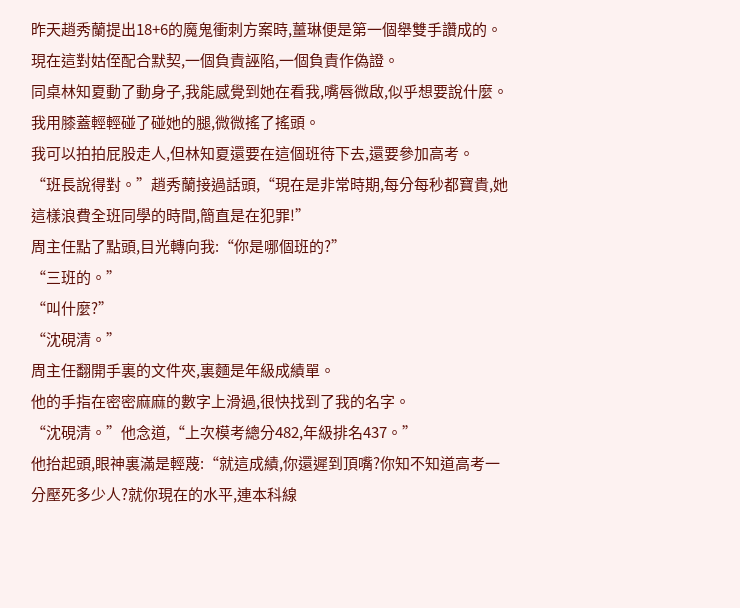昨天趙秀蘭提出18+6的魔鬼衝刺方案時,薑琳便是第一個舉雙手讚成的。
現在這對姑侄配合默契,一個負責誣陷,一個負責作偽證。
同桌林知夏動了動身子,我能感覺到她在看我,嘴唇微啟,似乎想要說什麼。
我用膝蓋輕輕碰了碰她的腿,微微搖了搖頭。
我可以拍拍屁股走人,但林知夏還要在這個班待下去,還要參加高考。
“班長說得對。”趙秀蘭接過話頭,“現在是非常時期,每分每秒都寶貴,她這樣浪費全班同學的時間,簡直是在犯罪!”
周主任點了點頭,目光轉向我:“你是哪個班的?”
“三班的。”
“叫什麼?”
“沈硯清。”
周主任翻開手裏的文件夾,裏麵是年級成績單。
他的手指在密密麻麻的數字上滑過,很快找到了我的名字。
“沈硯清。”他念道,“上次模考總分482,年級排名437。”
他抬起頭,眼神裏滿是輕蔑:“就這成績,你還遲到頂嘴?你知不知道高考一分壓死多少人?就你現在的水平,連本科線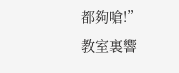都夠嗆!”
教室裏響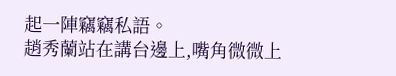起一陣竊竊私語。
趙秀蘭站在講台邊上,嘴角微微上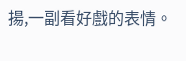揚,一副看好戲的表情。